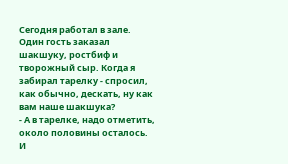Сегодня работал в зале.
Один гость заказал шакшуку, ростбиф и творожный сыр. Когда я забирал тарелку - спросил, как обычно, дескать, ну как вам наше шакшука?
- А в тарелке, надо отметить, около половины осталось.
И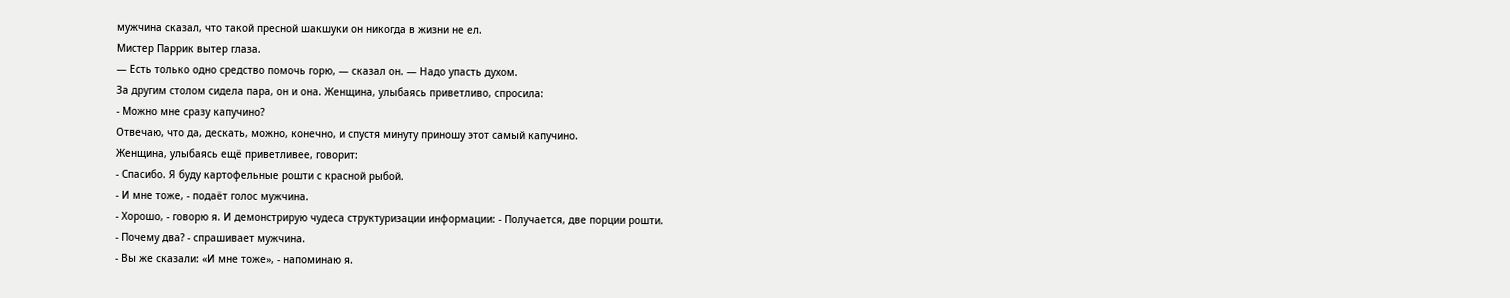мужчина сказал, что такой пресной шакшуки он никогда в жизни не ел.
Мистер Паррик вытер глаза.
— Есть только одно средство помочь горю, — сказал он. — Надо упасть духом.
За другим столом сидела пара, он и она. Женщина, улыбаясь приветливо, спросила:
- Можно мне сразу капучино?
Отвечаю, что да, дескать, можно, конечно, и спустя минуту приношу этот самый капучино.
Женщина, улыбаясь ещё приветливее, говорит:
- Спасибо. Я буду картофельные рошти с красной рыбой.
- И мне тоже, - подаёт голос мужчина.
- Хорошо, - говорю я. И демонстрирую чудеса структуризации информации: - Получается, две порции рошти.
- Почему два? - спрашивает мужчина.
- Вы же сказали: «И мне тоже», - напоминаю я.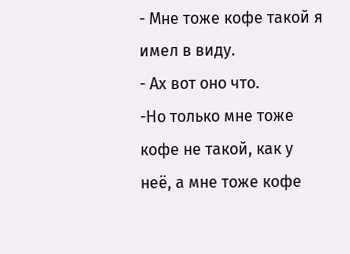- Мне тоже кофе такой я имел в виду.
- Ах вот оно что.
-Но только мне тоже кофе не такой, как у неё, а мне тоже кофе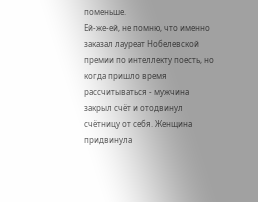поменьше.
Ей-же-ей, не помню, что именно заказал лауреат Нобелевской премии по интеллекту поесть, но когда пришло время рассчитываться - мужчина закрыл счёт и отодвинул счётницу от себя. Женщина придвинула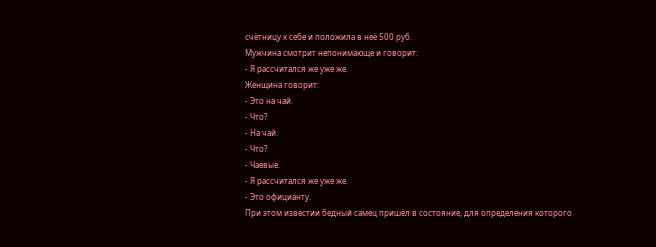счётницу к себе и положила в неё 500 руб.
Мужчина смотрит непонимающе и говорит:
- Я рассчитался же уже же.
Женщина говорит:
- Это на чай.
- Что?
- На чай.
- Что?
- Чаевые.
- Я рассчитался же уже же.
- Это официанту.
При этом известии бедный самец пришёл в состояние, для определения которого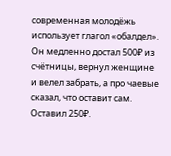современная молодёжь использует глагол «обалдел». Он медленно достал 500₽ из счётницы, вернул женщине и велел забрать, а про чаевые сказал, что оставит сам.
Оставил 250₽.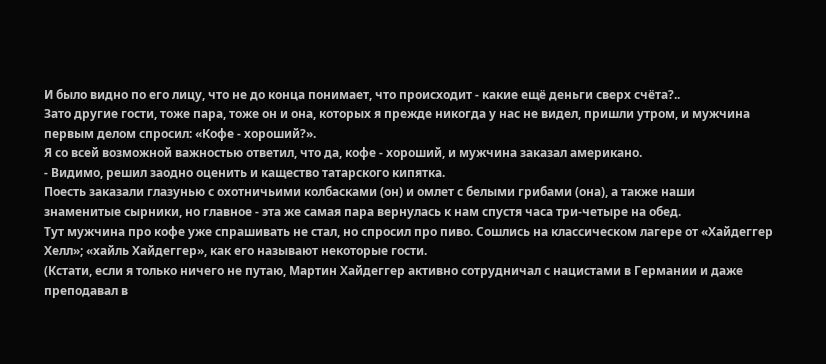И было видно по его лицу, что не до конца понимает, что происходит - какие ещё деньги сверх счёта?..
Зато другие гости, тоже пара, тоже он и она, которых я прежде никогда у нас не видел, пришли утром, и мужчина первым делом спросил: «Кофе - хороший?».
Я со всей возможной важностью ответил, что да, кофе - хороший, и мужчина заказал американо.
- Видимо, решил заодно оценить и кащество татарского кипятка.
Поесть заказали глазунью с охотничьими колбасками (он) и омлет с белыми грибами (она), а также наши знаменитые сырники, но главное - эта же самая пара вернулась к нам спустя часа три-четыре на обед.
Тут мужчина про кофе уже спрашивать не стал, но спросил про пиво. Сошлись на классическом лагере от «Хайдеггер Хелл»; «хайль Хайдеггер», как его называют некоторые гости.
(Кстати, если я только ничего не путаю, Мартин Хайдеггер активно сотрудничал с нацистами в Германии и даже преподавал в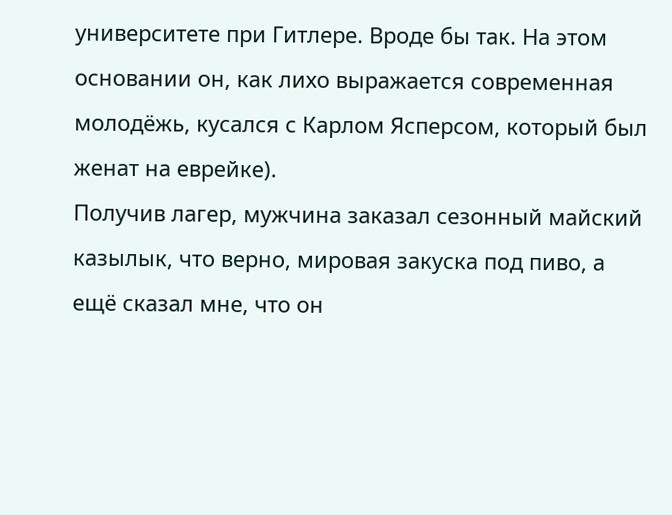университете при Гитлере. Вроде бы так. На этом основании он, как лихо выражается современная молодёжь, кусался с Карлом Ясперсом, который был женат на еврейке).
Получив лагер, мужчина заказал сезонный майский казылык, что верно, мировая закуска под пиво, а ещё сказал мне, что он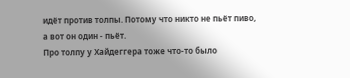идёт против толпы. Потому что никто не пьёт пиво, а вот он один - пьёт.
Про толпу у Хайдеггера тоже что-то было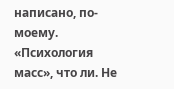написано, по-моему. «Психология масс», что ли. Не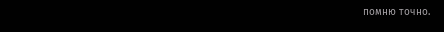помню точно.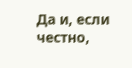Да и, если честно,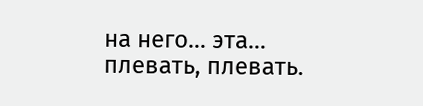на него… эта… плевать, плевать.